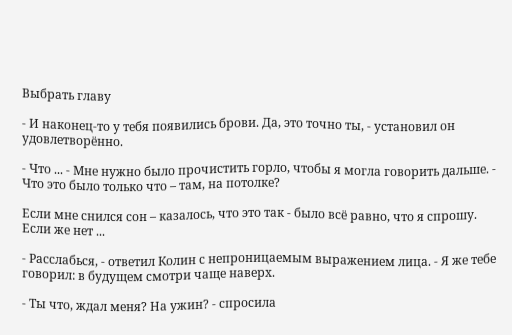Выбрать главу

- И наконец-то у тебя появились брови. Да, это точно ты, - установил он удовлетворённо.

- Что ... - Мне нужно было прочистить горло, чтобы я могла говорить дальше. - Что это было только что – там, на потолке?

Если мне снился сон – казалось, что это так - было всё равно, что я спрошу. Если же нет ...

- Расслабься, - ответил Колин с непроницаемым выражением лица. - Я же тебе говорил: в будущем смотри чаще наверх.

- Ты что, ждал меня? На ужин? - спросила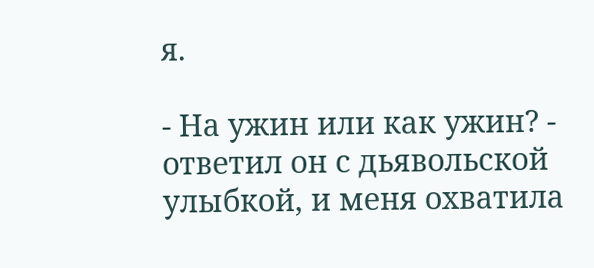я.

- На ужин или как ужин? - ответил он с дьявольской улыбкой, и меня охватила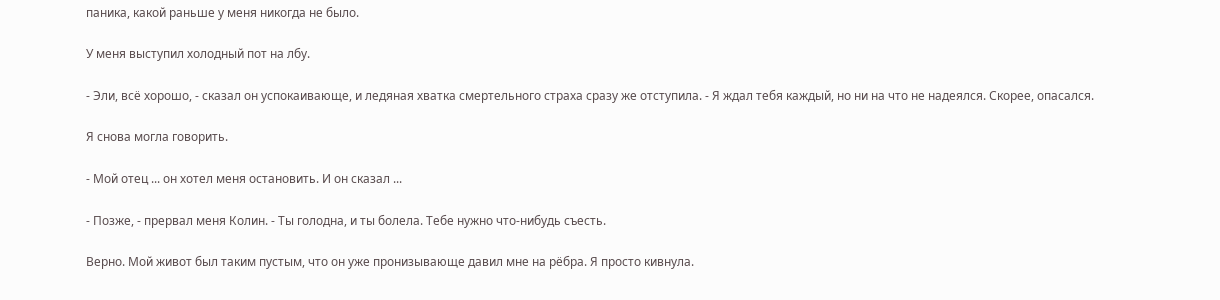паника, какой раньше у меня никогда не было.

У меня выступил холодный пот на лбу.

- Эли, всё хорошо, - сказал он успокаивающе, и ледяная хватка смертельного страха сразу же отступила. - Я ждал тебя каждый, но ни на что не надеялся. Скорее, опасался.

Я снова могла говорить.

- Мой отец ... он хотел меня остановить. И он сказал ...

- Позже, - прервал меня Колин. - Ты голодна, и ты болела. Тебе нужно что-нибудь съесть.

Верно. Мой живот был таким пустым, что он уже пронизывающе давил мне на рёбра. Я просто кивнула.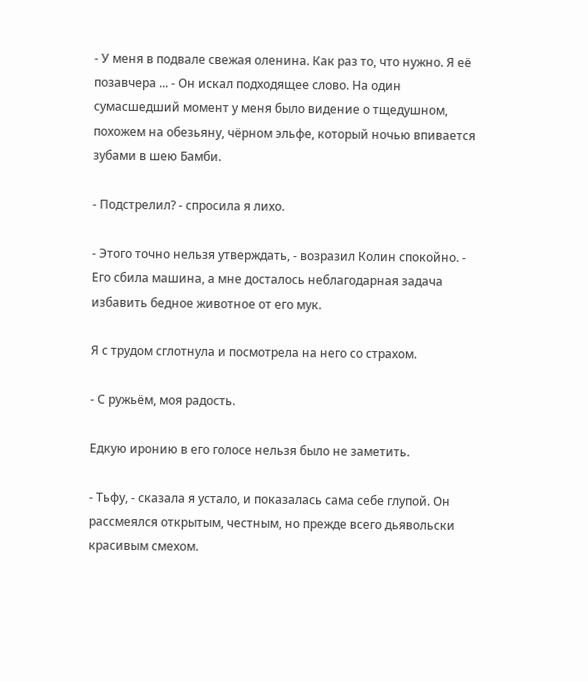- У меня в подвале свежая оленина. Как раз то, что нужно. Я её позавчера ... - Он искал подходящее слово. На один сумасшедший момент у меня было видение о тщедушном, похожем на обезьяну, чёрном эльфе, который ночью впивается зубами в шею Бамби.

- Подстрелил? - спросила я лихо.

- Этого точно нельзя утверждать, - возразил Колин спокойно. - Его сбила машина, а мне досталось неблагодарная задача избавить бедное животное от его мук.

Я с трудом сглотнула и посмотрела на него со страхом.

- С ружьём, моя радость.

Едкую иронию в его голосе нельзя было не заметить.

- Тьфу, - сказала я устало, и показалась сама себе глупой. Он рассмеялся открытым, честным, но прежде всего дьявольски красивым смехом.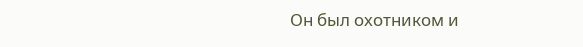Он был охотником и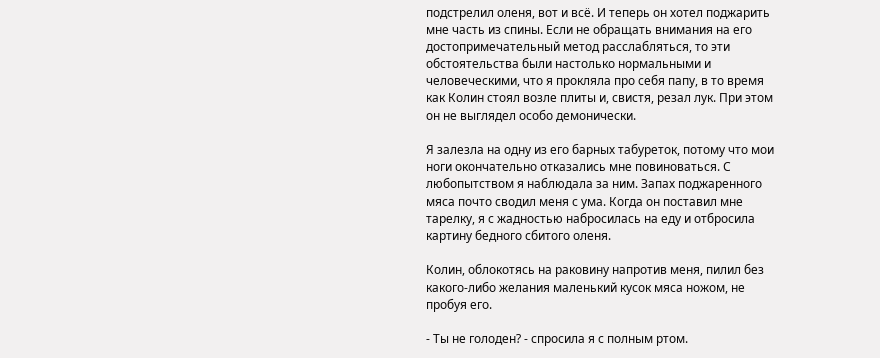подстрелил оленя, вот и всё. И теперь он хотел поджарить мне часть из спины. Если не обращать внимания на его достопримечательный метод расслабляться, то эти обстоятельства были настолько нормальными и человеческими, что я прокляла про себя папу, в то время как Колин стоял возле плиты и, свистя, резал лук. При этом он не выглядел особо демонически.

Я залезла на одну из его барных табуреток, потому что мои ноги окончательно отказались мне повиноваться. С любопытством я наблюдала за ним. Запах поджаренного мяса почто сводил меня с ума. Когда он поставил мне тарелку, я с жадностью набросилась на еду и отбросила картину бедного сбитого оленя.

Колин, облокотясь на раковину напротив меня, пилил без какого-либо желания маленький кусок мяса ножом, не пробуя его.

- Ты не голоден? - спросила я с полным ртом.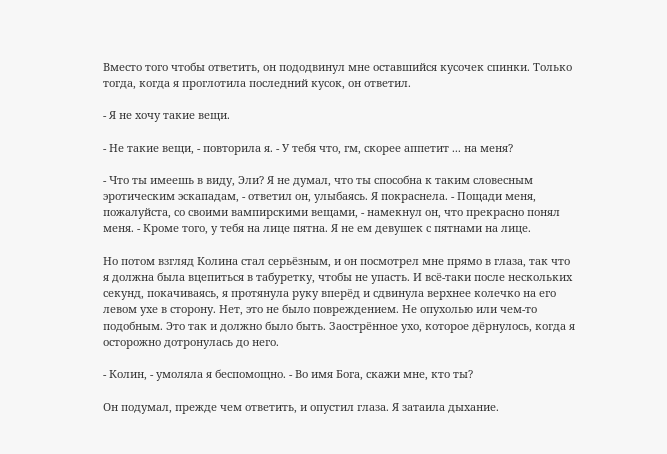Вместо того чтобы ответить, он пододвинул мне оставшийся кусочек спинки. Только тогда, когда я проглотила последний кусок, он ответил.

- Я не хочу такие вещи.

- Не такие вещи, - повторила я. - У тебя что, гм, скорее аппетит ... на меня?

- Что ты имеешь в виду, Эли? Я не думал, что ты способна к таким словесным эротическим эскападам, - ответил он, улыбаясь. Я покраснела. - Пощади меня, пожалуйста, со своими вампирскими вещами, - намекнул он, что прекрасно понял меня. - Кроме того, у тебя на лице пятна. Я не ем девушек с пятнами на лице.

Но потом взгляд Колина стал серьёзным, и он посмотрел мне прямо в глаза, так что я должна была вцепиться в табуретку, чтобы не упасть. И всё-таки после нескольких секунд, покачиваясь, я протянула руку вперёд и сдвинула верхнее колечко на его левом ухе в сторону. Нет, это не было повреждением. Не опухолью или чем-то подобным. Это так и должно было быть. Заострённое ухо, которое дёрнулось, когда я осторожно дотронулась до него.

- Колин, - умоляла я беспомощно. - Во имя Бога, скажи мне, кто ты?

Он подумал, прежде чем ответить, и опустил глаза. Я затаила дыхание.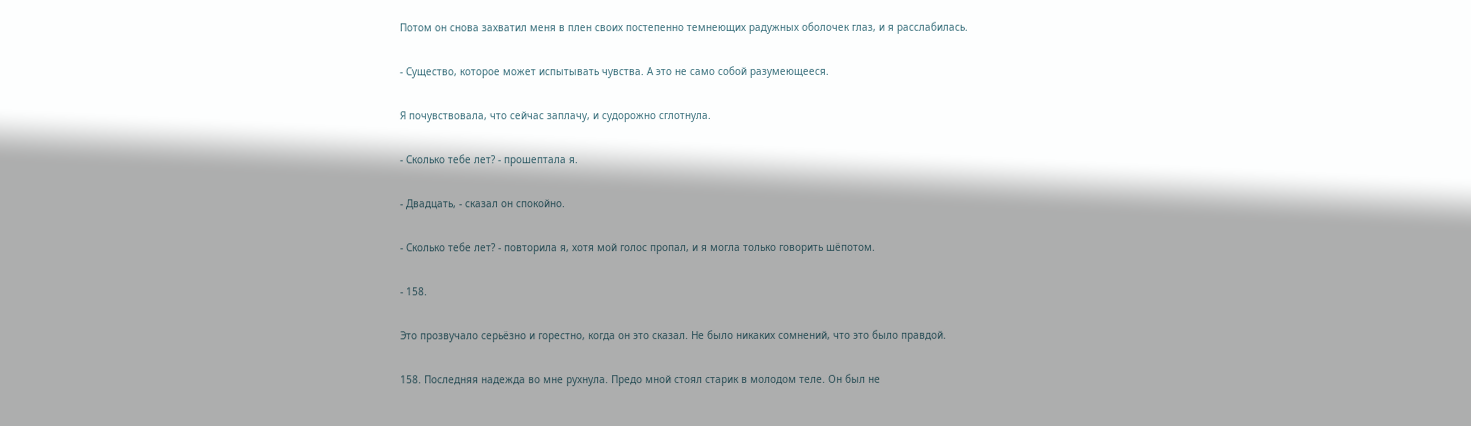Потом он снова захватил меня в плен своих постепенно темнеющих радужных оболочек глаз, и я расслабилась.

- Существо, которое может испытывать чувства. А это не само собой разумеющееся.

Я почувствовала, что сейчас заплачу, и судорожно сглотнула.

- Сколько тебе лет? - прошептала я.

- Двадцать, - сказал он спокойно.

- Сколько тебе лет? - повторила я, хотя мой голос пропал, и я могла только говорить шёпотом.

- 158.

Это прозвучало серьёзно и горестно, когда он это сказал. Не было никаких сомнений, что это было правдой.

158. Последняя надежда во мне рухнула. Предо мной стоял старик в молодом теле. Он был не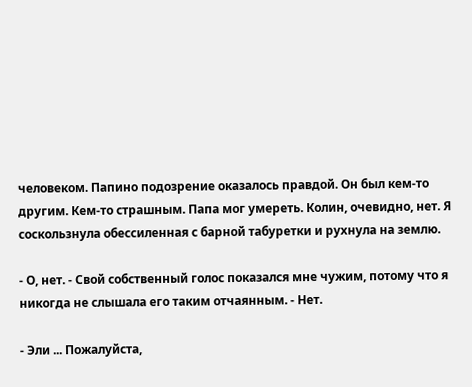человеком. Папино подозрение оказалось правдой. Он был кем-то другим. Кем-то страшным. Папа мог умереть. Колин, очевидно, нет. Я соскользнула обессиленная с барной табуретки и рухнула на землю.

- О, нет. - Свой собственный голос показался мне чужим, потому что я никогда не слышала его таким отчаянным. - Нет.

- Эли ... Пожалуйста,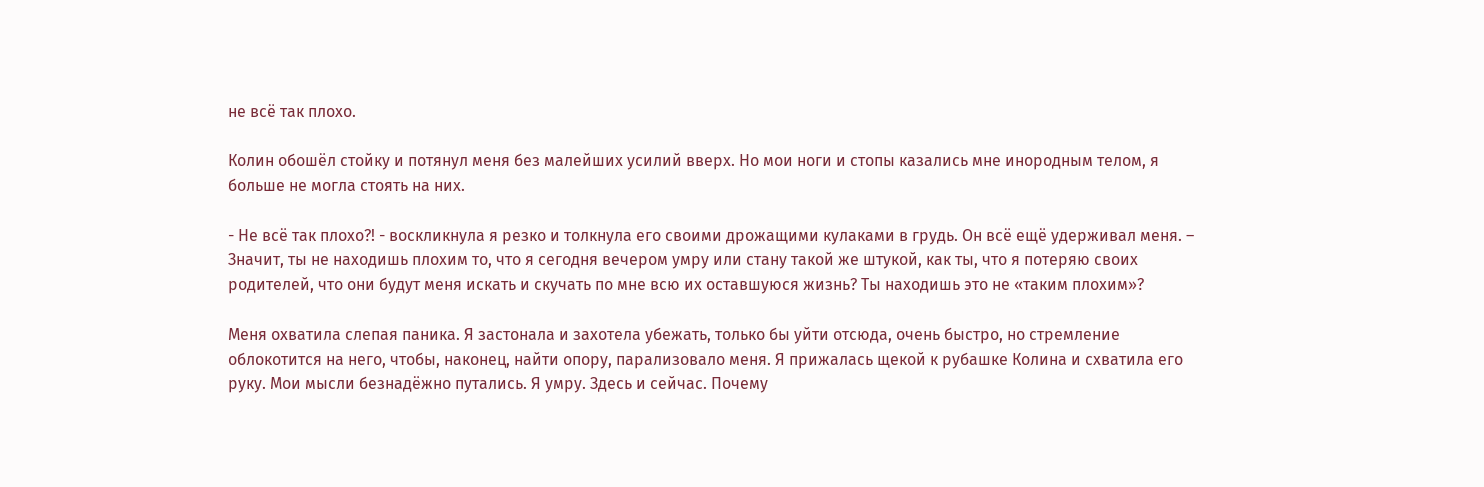не всё так плохо.

Колин обошёл стойку и потянул меня без малейших усилий вверх. Но мои ноги и стопы казались мне инородным телом, я больше не могла стоять на них.

- Не всё так плохо?! - воскликнула я резко и толкнула его своими дрожащими кулаками в грудь. Он всё ещё удерживал меня. – Значит, ты не находишь плохим то, что я сегодня вечером умру или стану такой же штукой, как ты, что я потеряю своих родителей, что они будут меня искать и скучать по мне всю их оставшуюся жизнь? Ты находишь это не «таким плохим»?

Меня охватила слепая паника. Я застонала и захотела убежать, только бы уйти отсюда, очень быстро, но стремление облокотится на него, чтобы, наконец, найти опору, парализовало меня. Я прижалась щекой к рубашке Колина и схватила его руку. Мои мысли безнадёжно путались. Я умру. Здесь и сейчас. Почему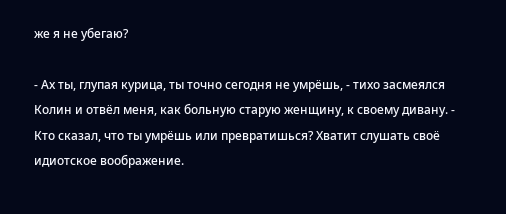же я не убегаю?

- Ах ты, глупая курица, ты точно сегодня не умрёшь, - тихо засмеялся Колин и отвёл меня, как больную старую женщину, к своему дивану. - Кто сказал, что ты умрёшь или превратишься? Хватит слушать своё идиотское воображение.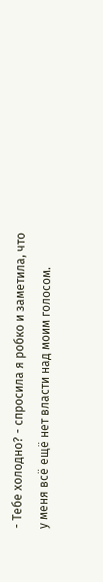- Тебе холодно? - спросила я робко и заметила, что у меня всё ещё нет власти над моим голосом.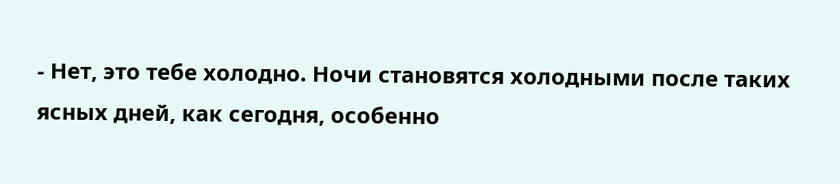- Нет, это тебе холодно. Ночи становятся холодными после таких ясных дней, как сегодня, особенно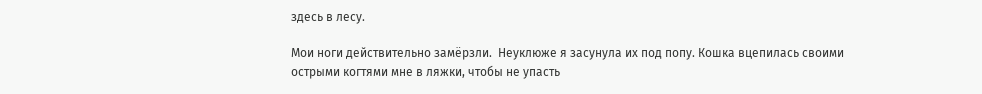здесь в лесу.

Мои ноги действительно замёрзли.  Неуклюже я засунула их под попу. Кошка вцепилась своими острыми когтями мне в ляжки, чтобы не упасть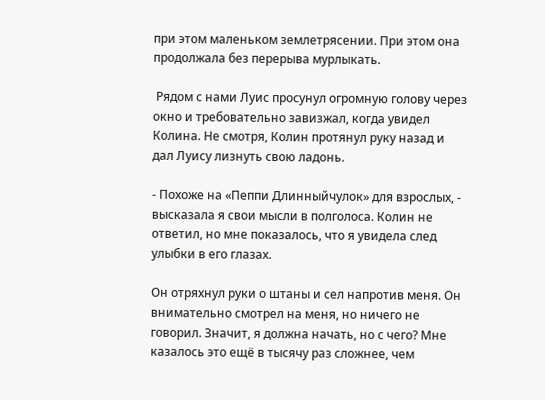при этом маленьком землетрясении. При этом она продолжала без перерыва мурлыкать.

 Рядом с нами Луис просунул огромную голову через окно и требовательно завизжал, когда увидел Колина. Не смотря, Колин протянул руку назад и дал Луису лизнуть свою ладонь.

- Похоже на «Пеппи Длинныйчулок» для взрослых, - высказала я свои мысли в полголоса. Колин не ответил, но мне показалось, что я увидела след улыбки в его глазах.

Он отряхнул руки о штаны и сел напротив меня. Он внимательно смотрел на меня, но ничего не говорил. Значит, я должна начать, но с чего? Мне казалось это ещё в тысячу раз сложнее, чем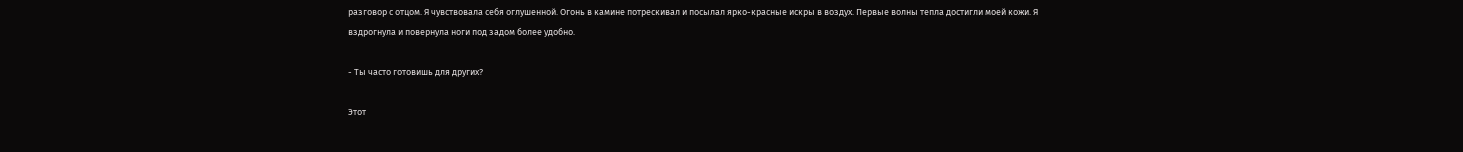разговор с отцом. Я чувствовала себя оглушенной. Огонь в камине потрескивал и посылал ярко-красные искры в воздух. Первые волны тепла достигли моей кожи. Я вздрогнула и повернула ноги под задом более удобно.

- Ты часто готовишь для других?

Этот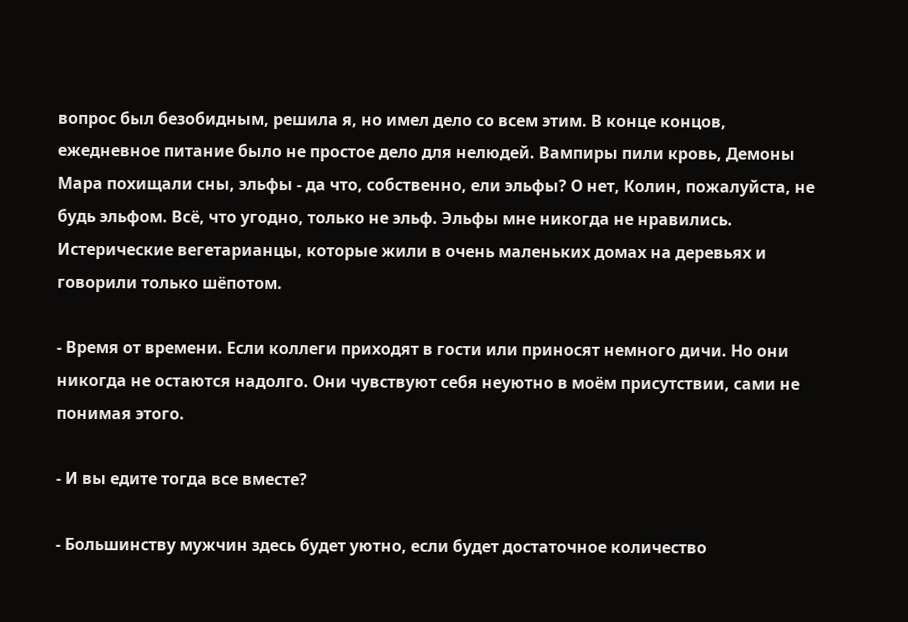вопрос был безобидным, решила я, но имел дело со всем этим. В конце концов, ежедневное питание было не простое дело для нелюдей. Вампиры пили кровь, Демоны Мара похищали сны, эльфы - да что, собственно, ели эльфы? О нет, Колин, пожалуйста, не будь эльфом. Всё, что угодно, только не эльф. Эльфы мне никогда не нравились. Истерические вегетарианцы, которые жили в очень маленьких домах на деревьях и говорили только шёпотом.

- Время от времени. Если коллеги приходят в гости или приносят немного дичи. Но они никогда не остаются надолго. Они чувствуют себя неуютно в моём присутствии, сами не понимая этого.

- И вы едите тогда все вместе?

- Большинству мужчин здесь будет уютно, если будет достаточное количество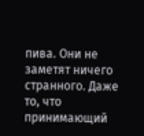пива. Они не заметят ничего странного. Даже то, что принимающий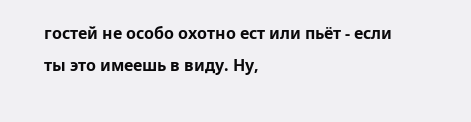гостей не особо охотно ест или пьёт - если ты это имеешь в виду. Ну,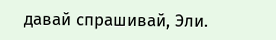давай спрашивай, Эли.